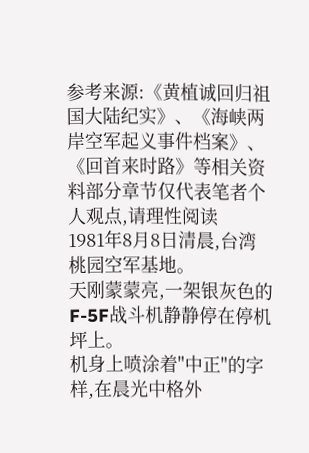参考来源:《黄植诚回归祖国大陆纪实》、《海峡两岸空军起义事件档案》、《回首来时路》等相关资料部分章节仅代表笔者个人观点,请理性阅读
1981年8月8日清晨,台湾桃园空军基地。
天刚蒙蒙亮,一架银灰色的F-5F战斗机静静停在停机坪上。
机身上喷涂着"中正"的字样,在晨光中格外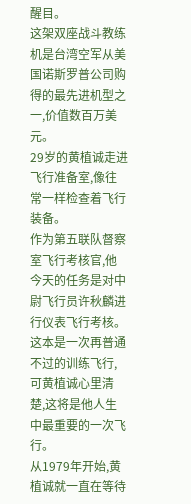醒目。
这架双座战斗教练机是台湾空军从美国诺斯罗普公司购得的最先进机型之一,价值数百万美元。
29岁的黄植诚走进飞行准备室,像往常一样检查着飞行装备。
作为第五联队督察室飞行考核官,他今天的任务是对中尉飞行员许秋麟进行仪表飞行考核。
这本是一次再普通不过的训练飞行,可黄植诚心里清楚,这将是他人生中最重要的一次飞行。
从1979年开始,黄植诚就一直在等待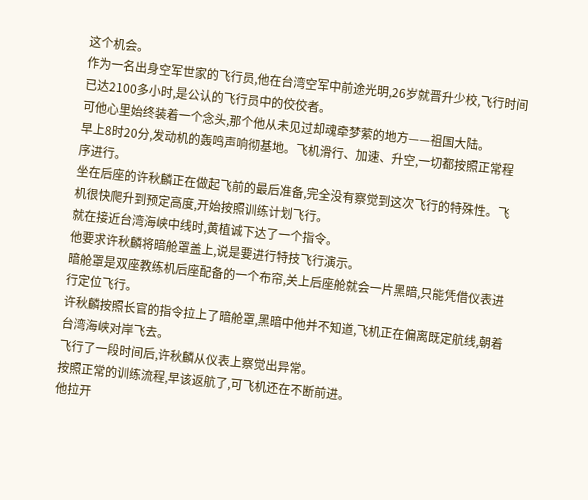这个机会。
作为一名出身空军世家的飞行员,他在台湾空军中前途光明,26岁就晋升少校,飞行时间已达2100多小时,是公认的飞行员中的佼佼者。
可他心里始终装着一个念头,那个他从未见过却魂牵梦萦的地方——祖国大陆。
早上8时20分,发动机的轰鸣声响彻基地。飞机滑行、加速、升空,一切都按照正常程序进行。
坐在后座的许秋麟正在做起飞前的最后准备,完全没有察觉到这次飞行的特殊性。飞机很快爬升到预定高度,开始按照训练计划飞行。
就在接近台湾海峡中线时,黄植诚下达了一个指令。
他要求许秋麟将暗舱罩盖上,说是要进行特技飞行演示。
暗舱罩是双座教练机后座配备的一个布帘,关上后座舱就会一片黑暗,只能凭借仪表进行定位飞行。
许秋麟按照长官的指令拉上了暗舱罩,黑暗中他并不知道,飞机正在偏离既定航线,朝着台湾海峡对岸飞去。
飞行了一段时间后,许秋麟从仪表上察觉出异常。
按照正常的训练流程,早该返航了,可飞机还在不断前进。
他拉开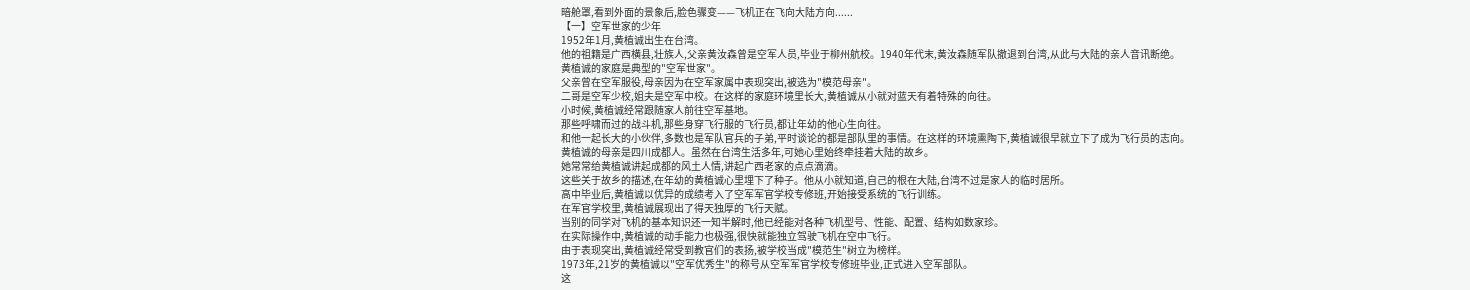暗舱罩,看到外面的景象后,脸色骤变——飞机正在飞向大陆方向......
【一】空军世家的少年
1952年1月,黄植诚出生在台湾。
他的祖籍是广西横县,壮族人,父亲黄汝森曾是空军人员,毕业于柳州航校。1940年代末,黄汝森随军队撤退到台湾,从此与大陆的亲人音讯断绝。
黄植诚的家庭是典型的"空军世家"。
父亲曾在空军服役,母亲因为在空军家属中表现突出,被选为"模范母亲"。
二哥是空军少校,姐夫是空军中校。在这样的家庭环境里长大,黄植诚从小就对蓝天有着特殊的向往。
小时候,黄植诚经常跟随家人前往空军基地。
那些呼啸而过的战斗机,那些身穿飞行服的飞行员,都让年幼的他心生向往。
和他一起长大的小伙伴,多数也是军队官兵的子弟,平时谈论的都是部队里的事情。在这样的环境熏陶下,黄植诚很早就立下了成为飞行员的志向。
黄植诚的母亲是四川成都人。虽然在台湾生活多年,可她心里始终牵挂着大陆的故乡。
她常常给黄植诚讲起成都的风土人情,讲起广西老家的点点滴滴。
这些关于故乡的描述,在年幼的黄植诚心里埋下了种子。他从小就知道,自己的根在大陆,台湾不过是家人的临时居所。
高中毕业后,黄植诚以优异的成绩考入了空军军官学校专修班,开始接受系统的飞行训练。
在军官学校里,黄植诚展现出了得天独厚的飞行天赋。
当别的同学对飞机的基本知识还一知半解时,他已经能对各种飞机型号、性能、配置、结构如数家珍。
在实际操作中,黄植诚的动手能力也极强,很快就能独立驾驶飞机在空中飞行。
由于表现突出,黄植诚经常受到教官们的表扬,被学校当成"模范生"树立为榜样。
1973年,21岁的黄植诚以"空军优秀生"的称号从空军军官学校专修班毕业,正式进入空军部队。
这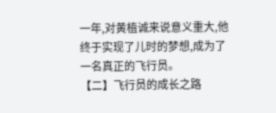一年,对黄植诚来说意义重大,他终于实现了儿时的梦想,成为了一名真正的飞行员。
【二】飞行员的成长之路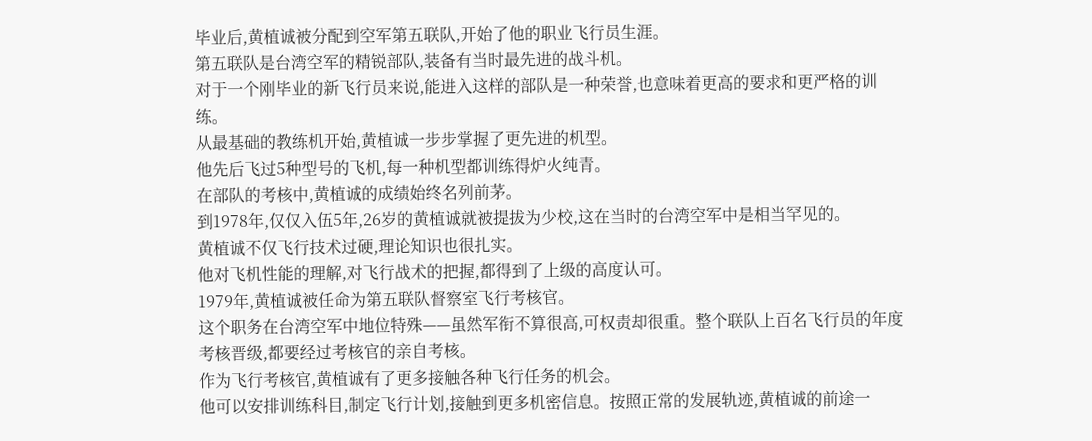毕业后,黄植诚被分配到空军第五联队,开始了他的职业飞行员生涯。
第五联队是台湾空军的精锐部队,装备有当时最先进的战斗机。
对于一个刚毕业的新飞行员来说,能进入这样的部队是一种荣誉,也意味着更高的要求和更严格的训练。
从最基础的教练机开始,黄植诚一步步掌握了更先进的机型。
他先后飞过5种型号的飞机,每一种机型都训练得炉火纯青。
在部队的考核中,黄植诚的成绩始终名列前茅。
到1978年,仅仅入伍5年,26岁的黄植诚就被提拔为少校,这在当时的台湾空军中是相当罕见的。
黄植诚不仅飞行技术过硬,理论知识也很扎实。
他对飞机性能的理解,对飞行战术的把握,都得到了上级的高度认可。
1979年,黄植诚被任命为第五联队督察室飞行考核官。
这个职务在台湾空军中地位特殊——虽然军衔不算很高,可权责却很重。整个联队上百名飞行员的年度考核晋级,都要经过考核官的亲自考核。
作为飞行考核官,黄植诚有了更多接触各种飞行任务的机会。
他可以安排训练科目,制定飞行计划,接触到更多机密信息。按照正常的发展轨迹,黄植诚的前途一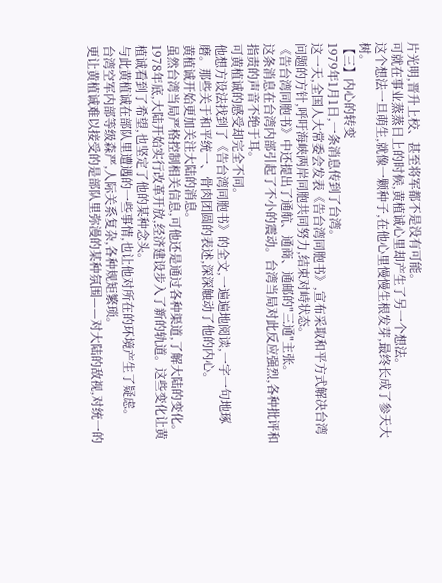片光明,晋升上校、甚至将军都不是没有可能。
可就在事业蒸蒸日上的时候,黄植诚心里却产生了另一个想法。
这个想法一旦萌生,就像一颗种子,在他心里慢慢生根发芽,最终长成了参天大树。
【三】内心的转变
1979年1月1日,一条消息传到了台湾。
这一天,全国人大常委会发表《告台湾同胞书》,宣布采取和平方式解决台湾问题的方针,呼吁海峡两岸同胞共同努力,结束对峙状态。
《告台湾同胞书》中还提出了通航、通商、通邮的"三通"主张。
这条消息在台湾内部引起了不小的震动。台湾当局对此反应强烈,各种批评和指责的声音不绝于耳。
可黄植诚的感受却完全不同。
他想方设法找到了《告台湾同胞书》的全文,一遍遍地阅读,一字一句地琢磨。那些关于和平统一、骨肉团圆的表述,深深触动了他的内心。
黄植诚开始更加关注大陆的消息。
虽然台湾当局严格控制相关信息,可他还是通过各种渠道,了解大陆的变化。
1978年底,大陆开始实行改革开放,经济建设步入了新的轨道。这些变化让黄植诚看到了希望,也坚定了他的某种念头。
与此黄植诚在部队里遭遇的一些事情,也让他对所在的环境产生了疑虑。
台湾空军内部等级森严,人际关系复杂,各种规矩繁琐。
更让黄植诚难以接受的是部队里弥漫的某种氛围——对大陆的敌视,对统一的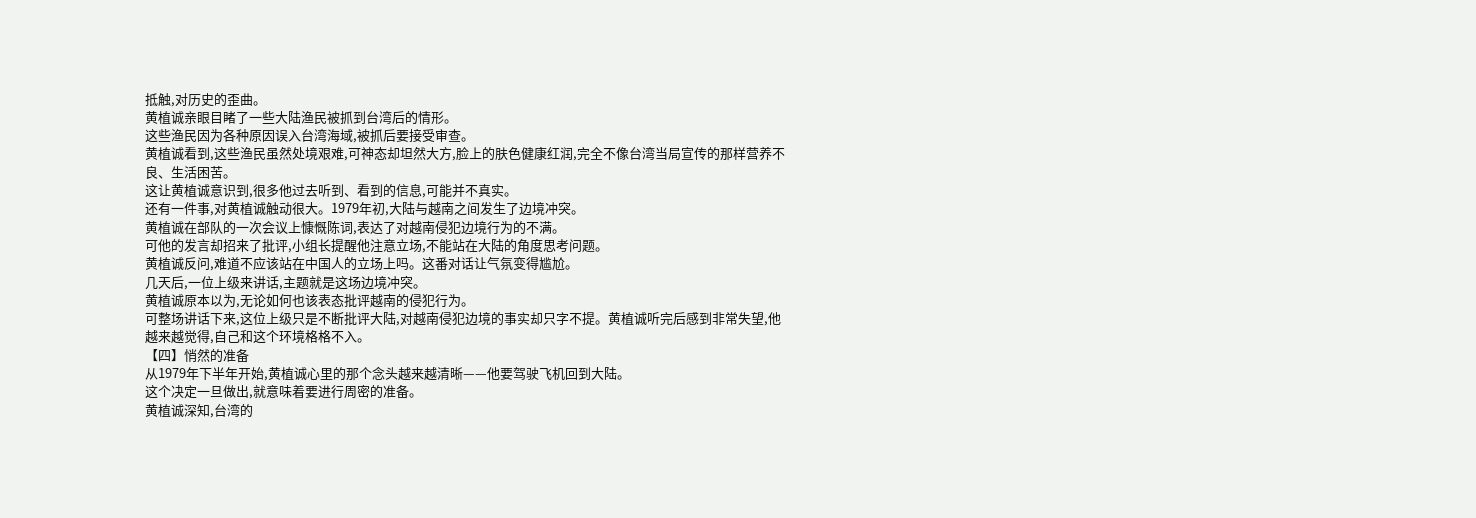抵触,对历史的歪曲。
黄植诚亲眼目睹了一些大陆渔民被抓到台湾后的情形。
这些渔民因为各种原因误入台湾海域,被抓后要接受审查。
黄植诚看到,这些渔民虽然处境艰难,可神态却坦然大方,脸上的肤色健康红润,完全不像台湾当局宣传的那样营养不良、生活困苦。
这让黄植诚意识到,很多他过去听到、看到的信息,可能并不真实。
还有一件事,对黄植诚触动很大。1979年初,大陆与越南之间发生了边境冲突。
黄植诚在部队的一次会议上慷慨陈词,表达了对越南侵犯边境行为的不满。
可他的发言却招来了批评,小组长提醒他注意立场,不能站在大陆的角度思考问题。
黄植诚反问,难道不应该站在中国人的立场上吗。这番对话让气氛变得尴尬。
几天后,一位上级来讲话,主题就是这场边境冲突。
黄植诚原本以为,无论如何也该表态批评越南的侵犯行为。
可整场讲话下来,这位上级只是不断批评大陆,对越南侵犯边境的事实却只字不提。黄植诚听完后感到非常失望,他越来越觉得,自己和这个环境格格不入。
【四】悄然的准备
从1979年下半年开始,黄植诚心里的那个念头越来越清晰——他要驾驶飞机回到大陆。
这个决定一旦做出,就意味着要进行周密的准备。
黄植诚深知,台湾的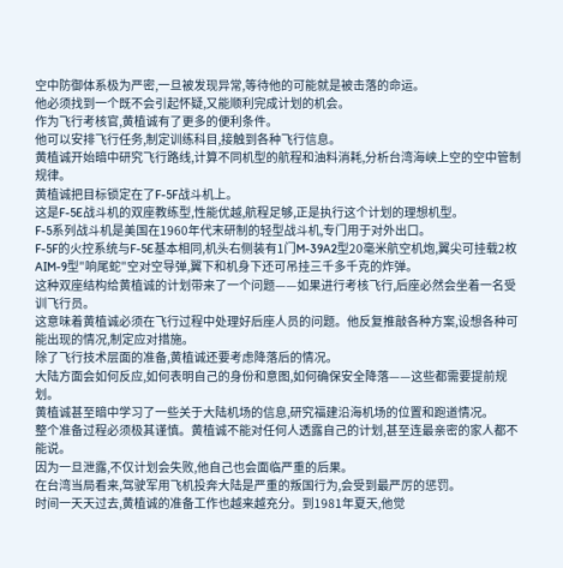空中防御体系极为严密,一旦被发现异常,等待他的可能就是被击落的命运。
他必须找到一个既不会引起怀疑,又能顺利完成计划的机会。
作为飞行考核官,黄植诚有了更多的便利条件。
他可以安排飞行任务,制定训练科目,接触到各种飞行信息。
黄植诚开始暗中研究飞行路线,计算不同机型的航程和油料消耗,分析台湾海峡上空的空中管制规律。
黄植诚把目标锁定在了F-5F战斗机上。
这是F-5E战斗机的双座教练型,性能优越,航程足够,正是执行这个计划的理想机型。
F-5系列战斗机是美国在1960年代末研制的轻型战斗机,专门用于对外出口。
F-5F的火控系统与F-5E基本相同,机头右侧装有1门M-39A2型20毫米航空机炮,翼尖可挂载2枚AIM-9型"响尾蛇"空对空导弹,翼下和机身下还可吊挂三千多千克的炸弹。
这种双座结构给黄植诚的计划带来了一个问题——如果进行考核飞行,后座必然会坐着一名受训飞行员。
这意味着黄植诚必须在飞行过程中处理好后座人员的问题。他反复推敲各种方案,设想各种可能出现的情况,制定应对措施。
除了飞行技术层面的准备,黄植诚还要考虑降落后的情况。
大陆方面会如何反应,如何表明自己的身份和意图,如何确保安全降落——这些都需要提前规划。
黄植诚甚至暗中学习了一些关于大陆机场的信息,研究福建沿海机场的位置和跑道情况。
整个准备过程必须极其谨慎。黄植诚不能对任何人透露自己的计划,甚至连最亲密的家人都不能说。
因为一旦泄露,不仅计划会失败,他自己也会面临严重的后果。
在台湾当局看来,驾驶军用飞机投奔大陆是严重的叛国行为,会受到最严厉的惩罚。
时间一天天过去,黄植诚的准备工作也越来越充分。到1981年夏天,他觉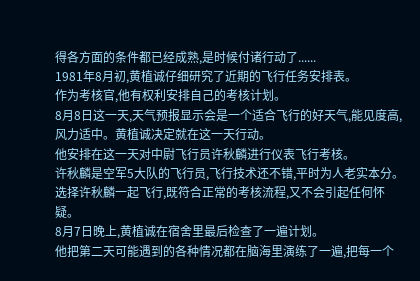得各方面的条件都已经成熟,是时候付诸行动了......
1981年8月初,黄植诚仔细研究了近期的飞行任务安排表。
作为考核官,他有权利安排自己的考核计划。
8月8日这一天,天气预报显示会是一个适合飞行的好天气,能见度高,风力适中。黄植诚决定就在这一天行动。
他安排在这一天对中尉飞行员许秋麟进行仪表飞行考核。
许秋麟是空军5大队的飞行员,飞行技术还不错,平时为人老实本分。选择许秋麟一起飞行,既符合正常的考核流程,又不会引起任何怀疑。
8月7日晚上,黄植诚在宿舍里最后检查了一遍计划。
他把第二天可能遇到的各种情况都在脑海里演练了一遍,把每一个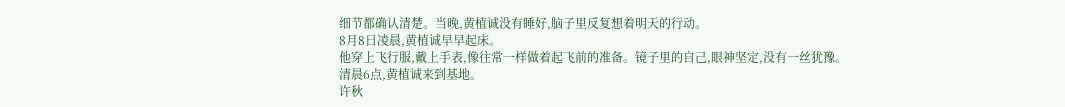细节都确认清楚。当晚,黄植诚没有睡好,脑子里反复想着明天的行动。
8月8日凌晨,黄植诚早早起床。
他穿上飞行服,戴上手表,像往常一样做着起飞前的准备。镜子里的自己,眼神坚定,没有一丝犹豫。
清晨6点,黄植诚来到基地。
许秋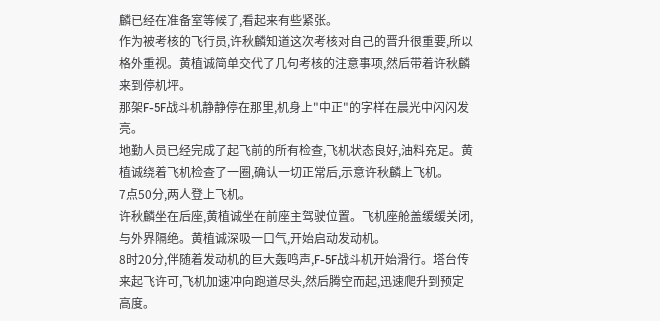麟已经在准备室等候了,看起来有些紧张。
作为被考核的飞行员,许秋麟知道这次考核对自己的晋升很重要,所以格外重视。黄植诚简单交代了几句考核的注意事项,然后带着许秋麟来到停机坪。
那架F-5F战斗机静静停在那里,机身上"中正"的字样在晨光中闪闪发亮。
地勤人员已经完成了起飞前的所有检查,飞机状态良好,油料充足。黄植诚绕着飞机检查了一圈,确认一切正常后,示意许秋麟上飞机。
7点50分,两人登上飞机。
许秋麟坐在后座,黄植诚坐在前座主驾驶位置。飞机座舱盖缓缓关闭,与外界隔绝。黄植诚深吸一口气,开始启动发动机。
8时20分,伴随着发动机的巨大轰鸣声,F-5F战斗机开始滑行。塔台传来起飞许可,飞机加速冲向跑道尽头,然后腾空而起,迅速爬升到预定高度。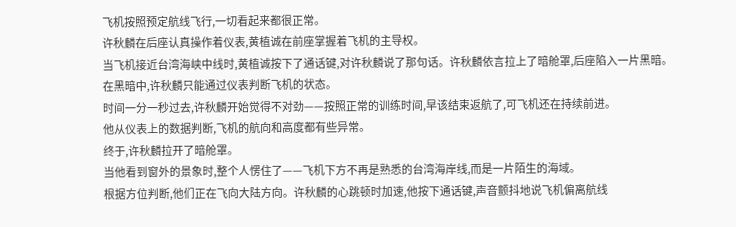飞机按照预定航线飞行,一切看起来都很正常。
许秋麟在后座认真操作着仪表,黄植诚在前座掌握着飞机的主导权。
当飞机接近台湾海峡中线时,黄植诚按下了通话键,对许秋麟说了那句话。许秋麟依言拉上了暗舱罩,后座陷入一片黑暗。
在黑暗中,许秋麟只能通过仪表判断飞机的状态。
时间一分一秒过去,许秋麟开始觉得不对劲——按照正常的训练时间,早该结束返航了,可飞机还在持续前进。
他从仪表上的数据判断,飞机的航向和高度都有些异常。
终于,许秋麟拉开了暗舱罩。
当他看到窗外的景象时,整个人愣住了——飞机下方不再是熟悉的台湾海岸线,而是一片陌生的海域。
根据方位判断,他们正在飞向大陆方向。许秋麟的心跳顿时加速,他按下通话键,声音颤抖地说飞机偏离航线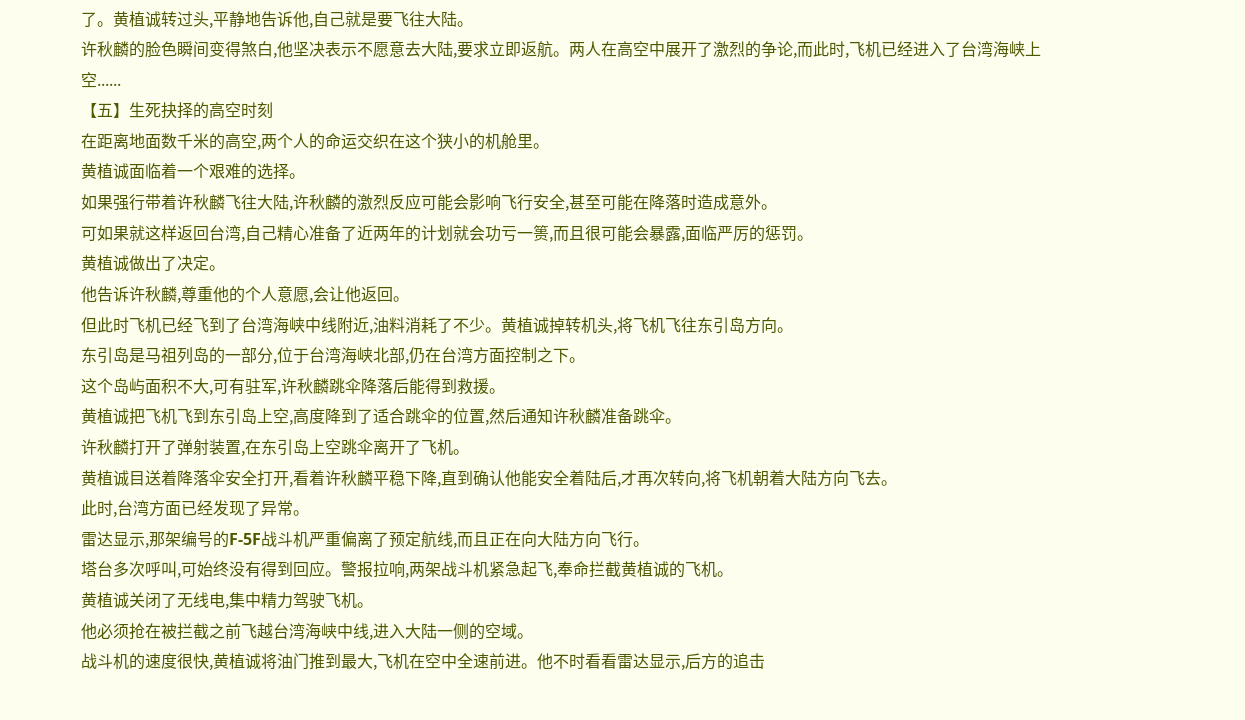了。黄植诚转过头,平静地告诉他,自己就是要飞往大陆。
许秋麟的脸色瞬间变得煞白,他坚决表示不愿意去大陆,要求立即返航。两人在高空中展开了激烈的争论,而此时,飞机已经进入了台湾海峡上空......
【五】生死抉择的高空时刻
在距离地面数千米的高空,两个人的命运交织在这个狭小的机舱里。
黄植诚面临着一个艰难的选择。
如果强行带着许秋麟飞往大陆,许秋麟的激烈反应可能会影响飞行安全,甚至可能在降落时造成意外。
可如果就这样返回台湾,自己精心准备了近两年的计划就会功亏一篑,而且很可能会暴露,面临严厉的惩罚。
黄植诚做出了决定。
他告诉许秋麟,尊重他的个人意愿,会让他返回。
但此时飞机已经飞到了台湾海峡中线附近,油料消耗了不少。黄植诚掉转机头,将飞机飞往东引岛方向。
东引岛是马祖列岛的一部分,位于台湾海峡北部,仍在台湾方面控制之下。
这个岛屿面积不大,可有驻军,许秋麟跳伞降落后能得到救援。
黄植诚把飞机飞到东引岛上空,高度降到了适合跳伞的位置,然后通知许秋麟准备跳伞。
许秋麟打开了弹射装置,在东引岛上空跳伞离开了飞机。
黄植诚目送着降落伞安全打开,看着许秋麟平稳下降,直到确认他能安全着陆后,才再次转向,将飞机朝着大陆方向飞去。
此时,台湾方面已经发现了异常。
雷达显示,那架编号的F-5F战斗机严重偏离了预定航线,而且正在向大陆方向飞行。
塔台多次呼叫,可始终没有得到回应。警报拉响,两架战斗机紧急起飞,奉命拦截黄植诚的飞机。
黄植诚关闭了无线电,集中精力驾驶飞机。
他必须抢在被拦截之前飞越台湾海峡中线,进入大陆一侧的空域。
战斗机的速度很快,黄植诚将油门推到最大,飞机在空中全速前进。他不时看看雷达显示,后方的追击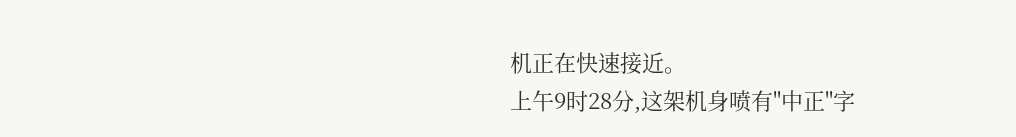机正在快速接近。
上午9时28分,这架机身喷有"中正"字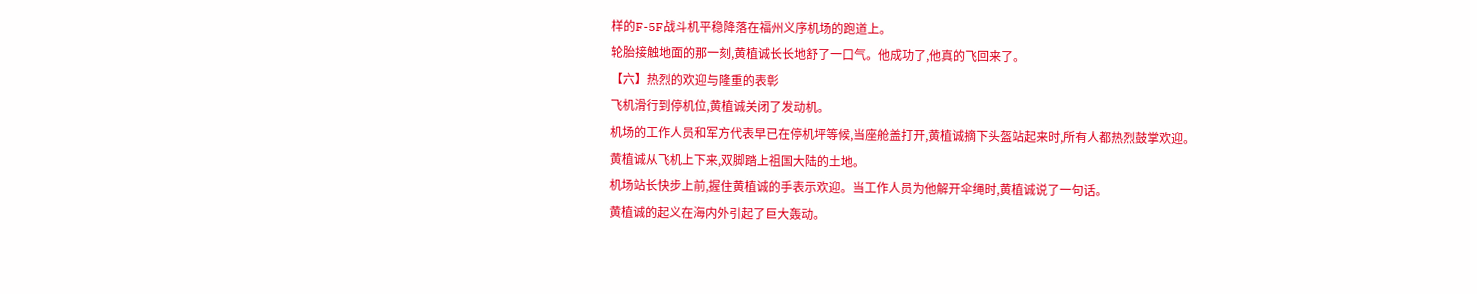样的F-5F战斗机平稳降落在福州义序机场的跑道上。
轮胎接触地面的那一刻,黄植诚长长地舒了一口气。他成功了,他真的飞回来了。
【六】热烈的欢迎与隆重的表彰
飞机滑行到停机位,黄植诚关闭了发动机。
机场的工作人员和军方代表早已在停机坪等候,当座舱盖打开,黄植诚摘下头盔站起来时,所有人都热烈鼓掌欢迎。
黄植诚从飞机上下来,双脚踏上祖国大陆的土地。
机场站长快步上前,握住黄植诚的手表示欢迎。当工作人员为他解开伞绳时,黄植诚说了一句话。
黄植诚的起义在海内外引起了巨大轰动。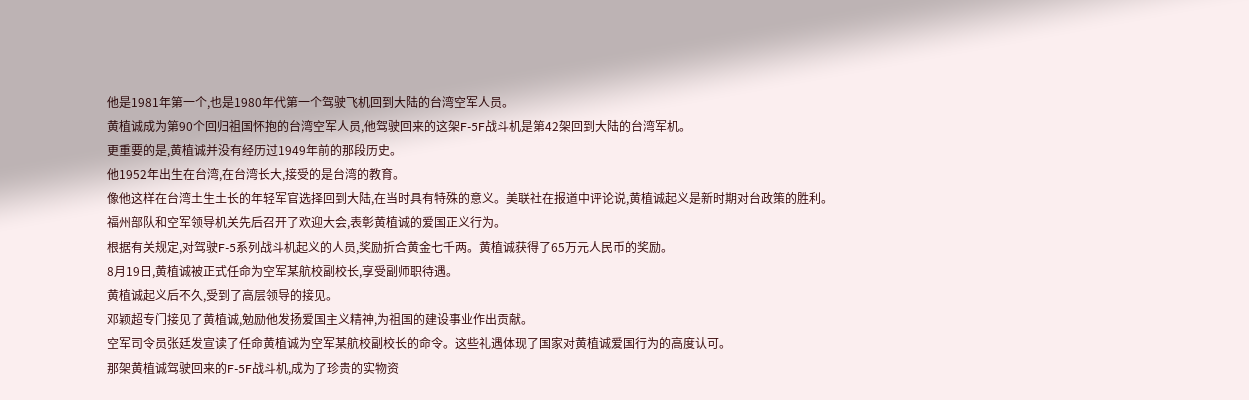他是1981年第一个,也是1980年代第一个驾驶飞机回到大陆的台湾空军人员。
黄植诚成为第90个回归祖国怀抱的台湾空军人员,他驾驶回来的这架F-5F战斗机是第42架回到大陆的台湾军机。
更重要的是,黄植诚并没有经历过1949年前的那段历史。
他1952年出生在台湾,在台湾长大,接受的是台湾的教育。
像他这样在台湾土生土长的年轻军官选择回到大陆,在当时具有特殊的意义。美联社在报道中评论说,黄植诚起义是新时期对台政策的胜利。
福州部队和空军领导机关先后召开了欢迎大会,表彰黄植诚的爱国正义行为。
根据有关规定,对驾驶F-5系列战斗机起义的人员,奖励折合黄金七千两。黄植诚获得了65万元人民币的奖励。
8月19日,黄植诚被正式任命为空军某航校副校长,享受副师职待遇。
黄植诚起义后不久,受到了高层领导的接见。
邓颖超专门接见了黄植诚,勉励他发扬爱国主义精神,为祖国的建设事业作出贡献。
空军司令员张廷发宣读了任命黄植诚为空军某航校副校长的命令。这些礼遇体现了国家对黄植诚爱国行为的高度认可。
那架黄植诚驾驶回来的F-5F战斗机,成为了珍贵的实物资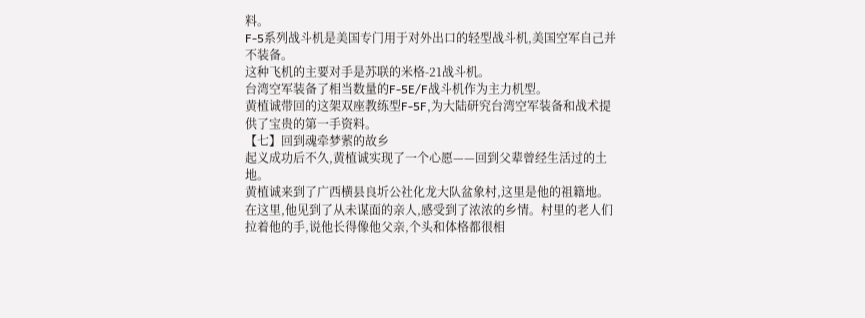料。
F-5系列战斗机是美国专门用于对外出口的轻型战斗机,美国空军自己并不装备。
这种飞机的主要对手是苏联的米格-21战斗机。
台湾空军装备了相当数量的F-5E/F战斗机作为主力机型。
黄植诚带回的这架双座教练型F-5F,为大陆研究台湾空军装备和战术提供了宝贵的第一手资料。
【七】回到魂牵梦萦的故乡
起义成功后不久,黄植诚实现了一个心愿——回到父辈曾经生活过的土地。
黄植诚来到了广西横县良圻公社化龙大队盆象村,这里是他的祖籍地。
在这里,他见到了从未谋面的亲人,感受到了浓浓的乡情。村里的老人们拉着他的手,说他长得像他父亲,个头和体格都很相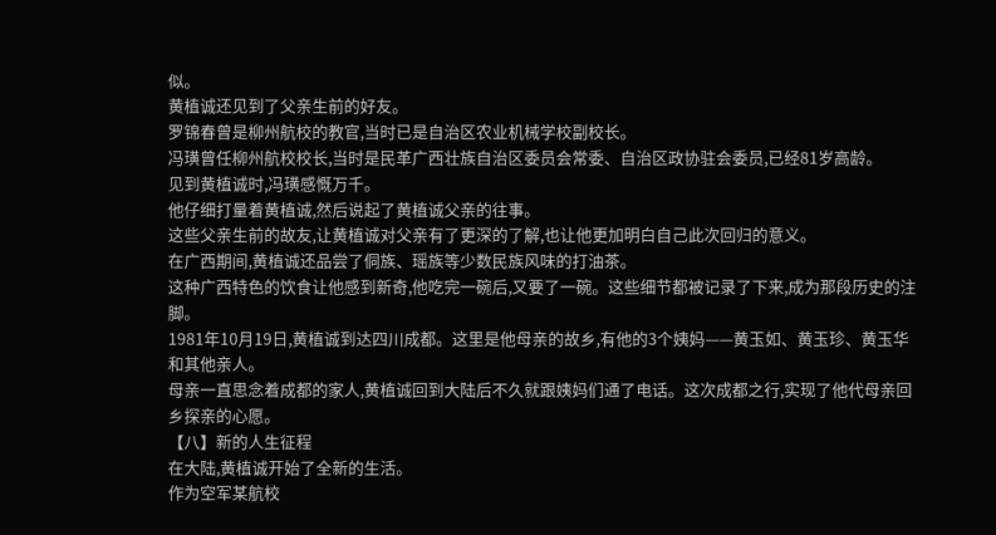似。
黄植诚还见到了父亲生前的好友。
罗锦春曾是柳州航校的教官,当时已是自治区农业机械学校副校长。
冯璜曾任柳州航校校长,当时是民革广西壮族自治区委员会常委、自治区政协驻会委员,已经81岁高龄。
见到黄植诚时,冯璜感慨万千。
他仔细打量着黄植诚,然后说起了黄植诚父亲的往事。
这些父亲生前的故友,让黄植诚对父亲有了更深的了解,也让他更加明白自己此次回归的意义。
在广西期间,黄植诚还品尝了侗族、瑶族等少数民族风味的打油茶。
这种广西特色的饮食让他感到新奇,他吃完一碗后,又要了一碗。这些细节都被记录了下来,成为那段历史的注脚。
1981年10月19日,黄植诚到达四川成都。这里是他母亲的故乡,有他的3个姨妈——黄玉如、黄玉珍、黄玉华和其他亲人。
母亲一直思念着成都的家人,黄植诚回到大陆后不久就跟姨妈们通了电话。这次成都之行,实现了他代母亲回乡探亲的心愿。
【八】新的人生征程
在大陆,黄植诚开始了全新的生活。
作为空军某航校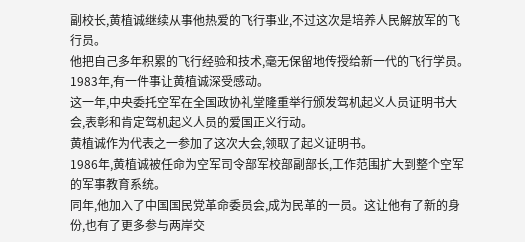副校长,黄植诚继续从事他热爱的飞行事业,不过这次是培养人民解放军的飞行员。
他把自己多年积累的飞行经验和技术,毫无保留地传授给新一代的飞行学员。
1983年,有一件事让黄植诚深受感动。
这一年,中央委托空军在全国政协礼堂隆重举行颁发驾机起义人员证明书大会,表彰和肯定驾机起义人员的爱国正义行动。
黄植诚作为代表之一参加了这次大会,领取了起义证明书。
1986年,黄植诚被任命为空军司令部军校部副部长,工作范围扩大到整个空军的军事教育系统。
同年,他加入了中国国民党革命委员会,成为民革的一员。这让他有了新的身份,也有了更多参与两岸交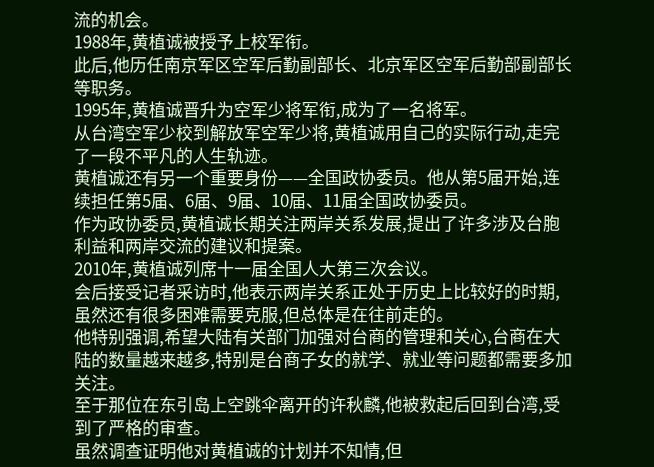流的机会。
1988年,黄植诚被授予上校军衔。
此后,他历任南京军区空军后勤副部长、北京军区空军后勤部副部长等职务。
1995年,黄植诚晋升为空军少将军衔,成为了一名将军。
从台湾空军少校到解放军空军少将,黄植诚用自己的实际行动,走完了一段不平凡的人生轨迹。
黄植诚还有另一个重要身份——全国政协委员。他从第5届开始,连续担任第5届、6届、9届、10届、11届全国政协委员。
作为政协委员,黄植诚长期关注两岸关系发展,提出了许多涉及台胞利益和两岸交流的建议和提案。
2010年,黄植诚列席十一届全国人大第三次会议。
会后接受记者采访时,他表示两岸关系正处于历史上比较好的时期,虽然还有很多困难需要克服,但总体是在往前走的。
他特别强调,希望大陆有关部门加强对台商的管理和关心,台商在大陆的数量越来越多,特别是台商子女的就学、就业等问题都需要多加关注。
至于那位在东引岛上空跳伞离开的许秋麟,他被救起后回到台湾,受到了严格的审查。
虽然调查证明他对黄植诚的计划并不知情,但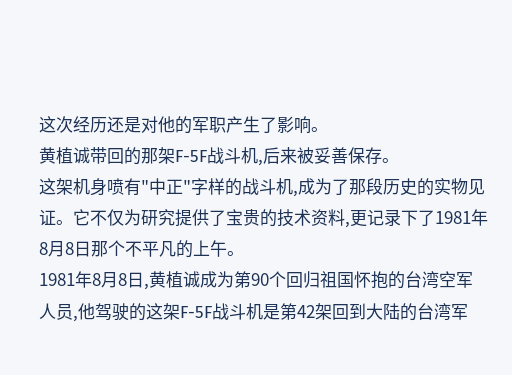这次经历还是对他的军职产生了影响。
黄植诚带回的那架F-5F战斗机,后来被妥善保存。
这架机身喷有"中正"字样的战斗机,成为了那段历史的实物见证。它不仅为研究提供了宝贵的技术资料,更记录下了1981年8月8日那个不平凡的上午。
1981年8月8日,黄植诚成为第90个回归祖国怀抱的台湾空军人员,他驾驶的这架F-5F战斗机是第42架回到大陆的台湾军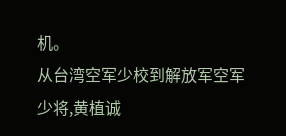机。
从台湾空军少校到解放军空军少将,黄植诚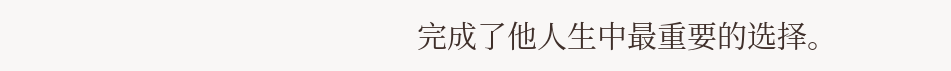完成了他人生中最重要的选择。